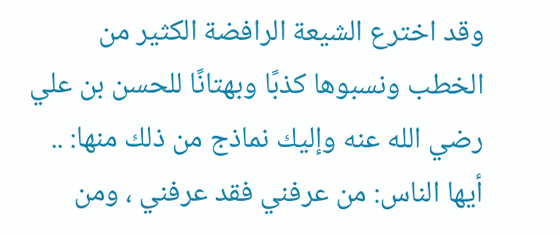وقد اخترع الشيعة الرافضة الكثير من الخطب ونسبوها كذبًا وبهتانًا للحسن بن علي رضي الله عنه وإليك نماذج من ذلك منها: .. أيها الناس: من عرفني فقد عرفني ، ومن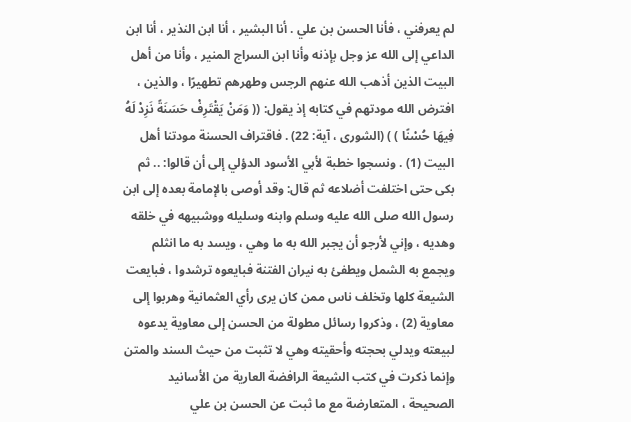لم يعرفني ، فأنا الحسن بن علي . أنا البشير ، أنا ابن النذير ، أنا ابن الداعي إلى الله عز وجل بإذنه وأنا ابن السراج المنير ، وأنا من أهل البيت الذين أذهب الله عنهم الرجس وطهرهم تطهيرًا ، والذين ، افترض الله مودتهم في كتابه إذ يقول: (( وَمَنْ يَقْتَرِفْ حَسَنَةً نَزِدْ لَهُ فِيهَا حُسْنًا ) ) (الشورى ، آية: 22) . فاقتراف الحسنة مودتنا أهل البيت (1) . ونسجوا خطبة لأبي الأسود الدؤلي إلى أن قالوا: .. ثم بكى حتى اختلفت أضلاعه ثم قال: وقد أوصى بالإمامة بعده إلى ابن رسول الله صلى الله عليه وسلم وابنه وسليله ووشبيهه في خلقه وهديه ، وإني لأرجو أن يجبر الله به ما وهي ، ويسد به ما انثلم ويجمع به الشمل ويطفئ به نيران الفتنة فبايعوه ترشدوا ، فبايعت الشيعة كلها وتخلف ناس ممن كان يرى رأي العثمانية وهربوا إلى معاوية (2) ، وذكروا رسائل مطولة من الحسن إلى معاوية يدعوه لبيعته ويدلي بحجته وأحقيته وهي لا تثبت من حيث السند والمتن وإنما ذكرت في كتب الشيعة الرافضة العارية من الأسانيد الصحيحة ، المتعارضة مع ما ثبت عن الحسن بن علي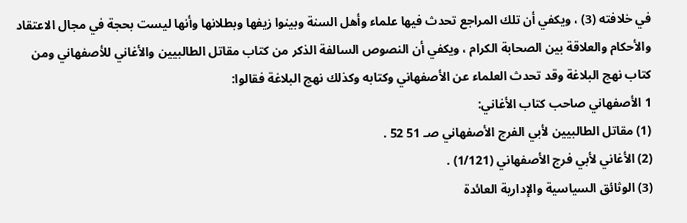في خلافته (3) ، ويكفي أن تلك المراجع تحدث فيها علماء وأهل السنة وبينوا زيفها وبطلانها وأنها ليست بحجة في مجال الاعتقاد والأحكام والعلاقة بين الصحابة الكرام ، ويكفي أن النصوص السالفة الذكر من كتاب مقاتل الطالبيين والأغاني للأصفهاني ومن كتاب نهج البلاغة وقد تحدث العلماء عن الأصفهاني وكتابه وكذلك نهج البلاغة فقالوا:
1 الأصفهاني صاحب كتاب الأغاني:
(1) مقاتل الطالبيين لأبي الفرج الأصفهاني صـ 51 52 .
(2) الأغاني لأبي فرج الأصفهاني (1/121) .
(3) الوثائق السياسية والإدارية العائدة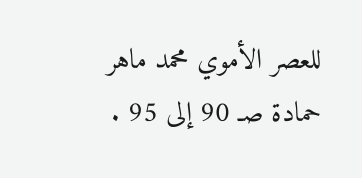للعصر الأموي محمد ماهر حمادة صـ 90 إلى 95 .